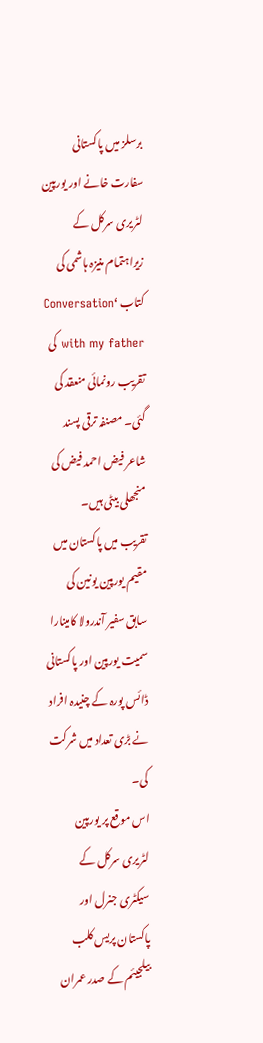برسلز میں پاکستانی سفارت خانے اور یورپین لٹریری سرکل کے زیراہتمام منیزہ ہاشمی کی کتاب ‘Conversation with my father کی تقریب رونمائی منعقد کی گئی۔ مصنفہ ترقی پسند شاعر فیض احمد فیض کی منجھلی بیٹی ہیں۔
تقریب میں پاکستان میں مقیم یورپین یونین کی سابق سفیر آندرولا کامینارا سمیت یورپین اور پاکستانی ڈائس پورہ کے چنیدہ افراد نے بڑی تعداد میں شرکت کی۔
اس موقع پر یورپین لٹریری سرکل کے سیکٹری جنرل اور پاکستان پریس کلب بیلجیئم کے صدر عمران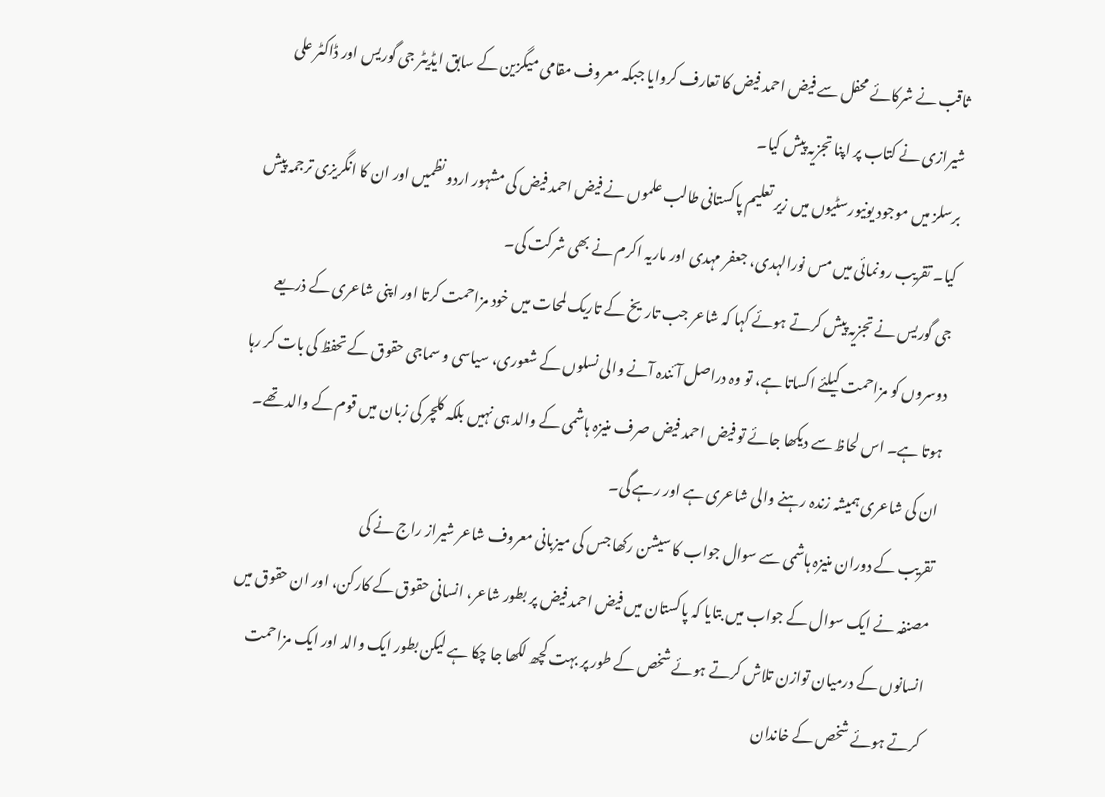ثاقب نے شرکائے محفل سے فیض احمد فیض کا تعارف کروایا جبکہ معروف مقامی میگزین کے سابق ایڈیٹر جی گوریس اور ڈاکٹر علی شیرازی نے کتاب پر اپنا تجزیہ پیش کیا۔
برسلز میں موجود یونیورسٹیوں میں زیر تعلیم پاکستانی طالب علموں نے فیض احمد فیض کی مشہور اردو نظمیں اور ان کا انگریزی ترجمہ پیش کیا۔ تقریب رونمائی میں مس نورالہدی، جعفر مہدی اور ماریہ اکرم نے بھی شرکت کی۔
جی گوریس نے تجزیہ پیش کرتے ہوئے کہا کہ شاعر جب تاریخ کے تاریک لمحات میں خود مزاحمت کرتا اور اپنی شاعری کے ذریعے دوسروں کو مزاحمت کیلئے اکساتا ہے، تو وہ دراصل آئندہ آنے والی نسلوں کے شعوری، سیاسی و سماجی حقوق کے تحفظ کی بات کر رہا ہوتا ہے۔ اس لحاظ سے دیکھا جائے تو فیض احمد فیض صرف منیزہ ہاشمی کے والد ہی نہیں بلکہ کلچر کی زبان میں قوم کے والد تھے۔ ان کی شاعری ہمیشہ زندہ رہنے والی شاعری ہے اور رہے گی۔
تقریب کے دوران منیزہ ہاشمی سے سوال جواب کا سیشن رکھا جس کی میزبانی معروف شاعر شیراز راج نے کی
مصنفہ نے ایک سوال کے جواب میں بتایا کہ پاکستان میں فیض احمد فیض پر بطور شاعر، انسانی حقوق کے کارکن، اور ان حقوق میں انسانوں کے درمیان توازن تلاش کرتے ہوئے شخص کے طور پر بہت کچھ لکھا جا چکا ہے لیکن بطور ایک والد اور ایک مزاحمت کرتے ہوئے شخص کے خاندان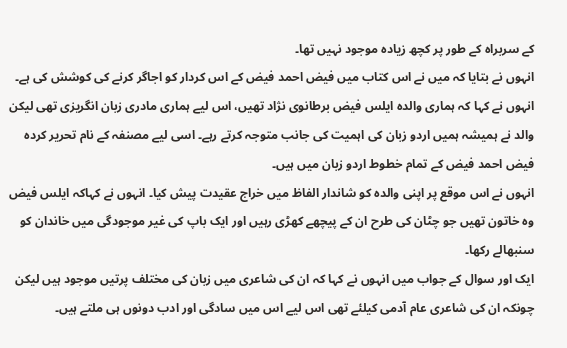کے سربراہ کے طور پر کچھ زیادہ موجود نہیں تھا۔
انہوں نے بتایا کہ میں نے اس کتاب میں فیض احمد فیض کے اس کردار کو اجاگر کرنے کی کوشش کی ہے۔
انہوں نے کہا کہ ہماری والدہ ایلس فیض برطانوی نژاد تھیں، اس لیے ہماری مادری زبان انگریزی تھی لیکن والد نے ہمیشہ ہمیں اردو زبان کی اہمیت کی جانب متوجہ کرتے رہے۔ اسی لیے مصنفہ کے نام تحریر کردہ فیض احمد فیض کے تمام خطوط اردو زبان میں ہیں۔
انہوں نے اس موقع پر اپنی والدہ کو شاندار الفاظ میں خراج عقیدت پیش کیا۔ انہوں نے کہاکہ ایلس فیض وہ خاتون تھیں جو چٹان کی طرح ان کے پیچھے کھڑی رہیں اور ایک باپ کی غیر موجودگی میں خاندان کو سنبھالے رکھا۔
ایک اور سوال کے جواب میں انہوں نے کہا کہ ان کی شاعری میں زبان کی مختلف پرتیں موجود ہیں لیکن چونکہ ان کی شاعری عام آدمی کیلئے تھی اس لیے اس میں سادگی اور ادب دونوں ہی ملتے ہیں۔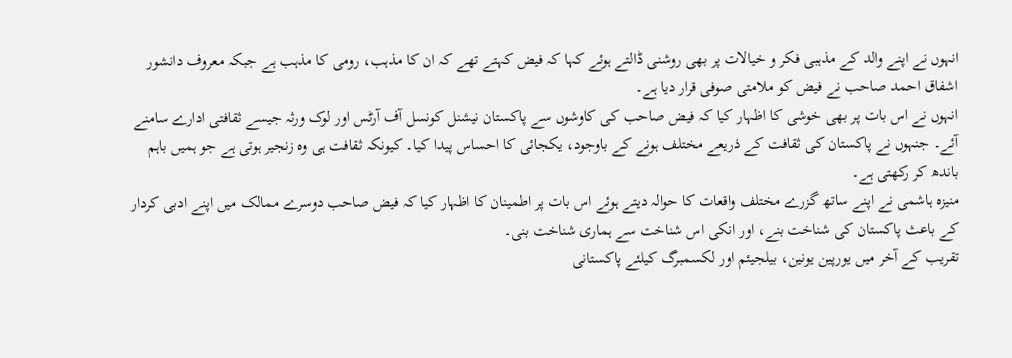انہوں نے اپنے والد کے مذہبی فکر و خیالات پر بھی روشنی ڈالتے ہوئے کہا کہ فیض کہتے تھے کہ ان کا مذہب، رومی کا مذہب ہے جبکہ معروف دانشور اشفاق احمد صاحب نے فیض کو ملامتی صوفی قرار دیا ہے۔
انہوں نے اس بات پر بھی خوشی کا اظہار کیا کہ فیض صاحب کی کاوشوں سے پاکستان نیشنل کونسل آف آرٹس اور لوک ورثہ جیسے ثقافتی ادارے سامنے آئے۔ جنہوں نے پاکستان کی ثقافت کے ذریعے مختلف ہونے کے باوجود، یکجائی کا احساس پیدا کیا۔ کیونکہ ثقافت ہی وہ زنجیر ہوتی ہے جو ہمیں باہم باندھ کر رکھتی ہے۔
منیزہ ہاشمی نے اپنے ساتھ گزرے مختلف واقعات کا حوالہ دیتے ہوئے اس بات پر اطمینان کا اظہار کیا کہ فیض صاحب دوسرے ممالک میں اپنے ادبی کردار کے باعث پاکستان کی شناخت بنے، اور انکی اس شناخت سے ہماری شناخت بنی۔
تقریب کے آخر میں یورپین یونین، بیلجیئم اور لکسمبرگ کیلئے پاکستانی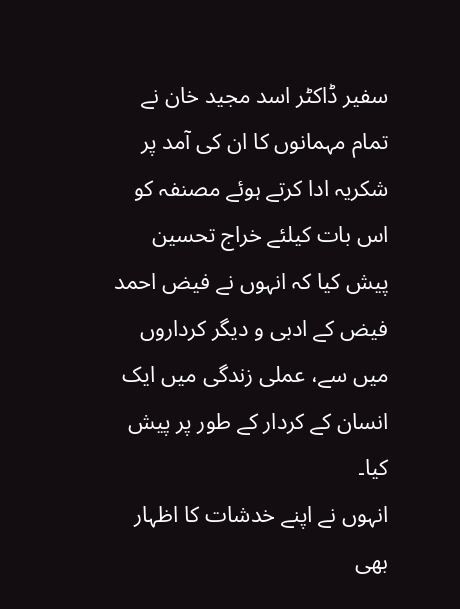سفیر ڈاکٹر اسد مجید خان نے تمام مہمانوں کا ان کی آمد پر شکریہ ادا کرتے ہوئے مصنفہ کو اس بات کیلئے خراج تحسین پیش کیا کہ انہوں نے فیض احمد فیض کے ادبی و دیگر کرداروں میں سے، عملی زندگی میں ایک انسان کے کردار کے طور پر پیش کیا۔
انہوں نے اپنے خدشات کا اظہار بھی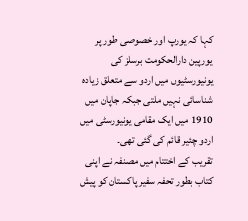کہا کہ یورپ اور خصوصی طور پر یورپین دارالحکومت برسلز کی یونیورسٹیوں میں اردو سے متعلق زیادہ شناسائی نہیں ملتی جبکہ جاپان میں 1910 میں ایک مقامی یونیورسٹی میں اردو چئیر قائم کی گئی تھی۔
تقریب کے اختتام میں مصنفہ نے اپنی کتاب بطور تحفہ سفیر پاکستان کو پیش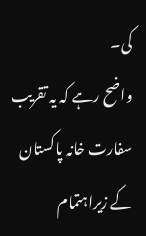کی۔
واضح رہے کہ یہ تقریب سفارت خانہ پاکستان کے زیراہتمام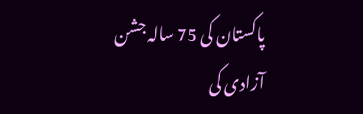پاکستان کی 75 سالہ جشن آزادی کی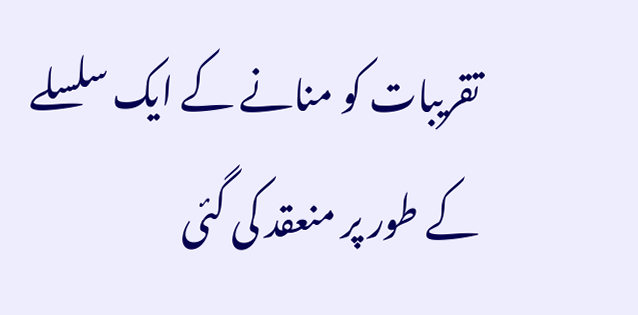تقریبات کو منانے کے ایک سلسلے کے طور پر منعقد کی گئی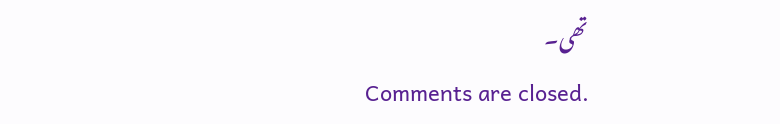تھی۔
Comments are closed.